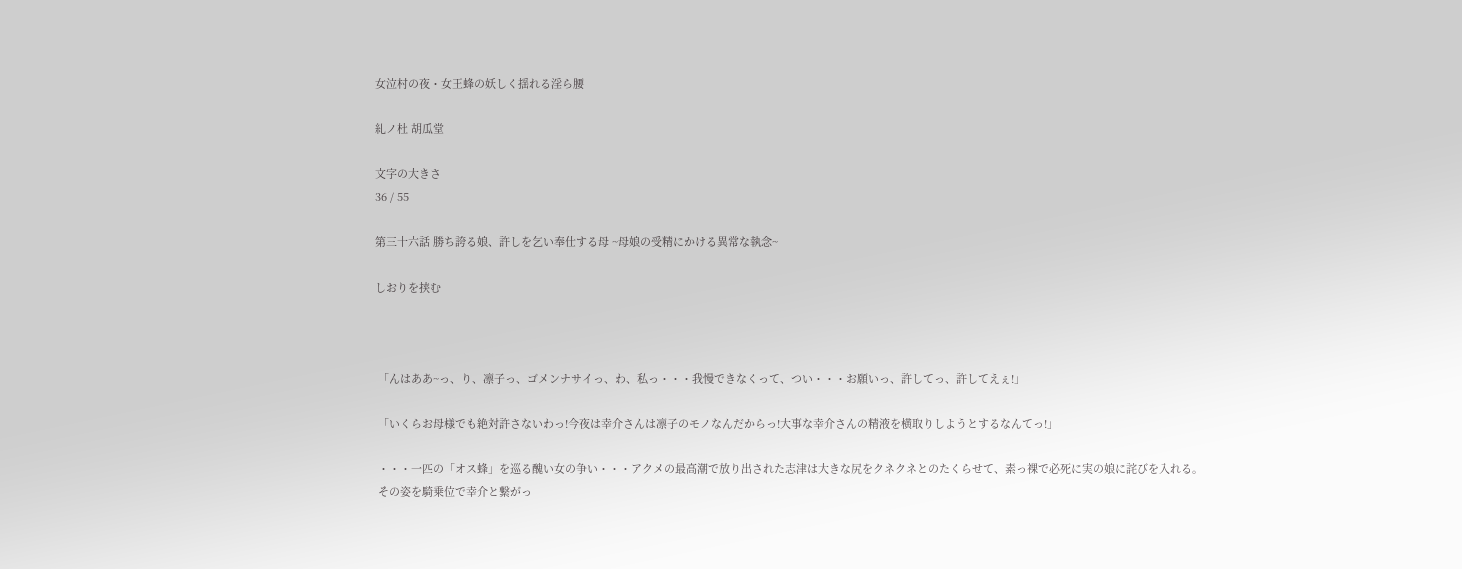女泣村の夜・女王蜂の妖しく揺れる淫ら腰

糺ノ杜 胡瓜堂

文字の大きさ
36 / 55

第三十六話 勝ち誇る娘、許しを乞い奉仕する母 ~母娘の受精にかける異常な執念~

しおりを挟む



 「んはああ~っ、り、凛子っ、ゴメンナサイっ、わ、私っ・・・我慢できなくって、つい・・・お願いっ、許してっ、許してえぇ!」

 「いくらお母様でも絶対許さないわっ!今夜は幸介さんは凛子のモノなんだからっ!大事な幸介さんの精液を横取りしようとするなんてっ!」

 ・・・一匹の「オス蜂」を巡る醜い女の争い・・・アクメの最高潮で放り出された志津は大きな尻をクネクネとのたくらせて、素っ裸で必死に実の娘に詫びを入れる。
 その姿を騎乗位で幸介と繋がっ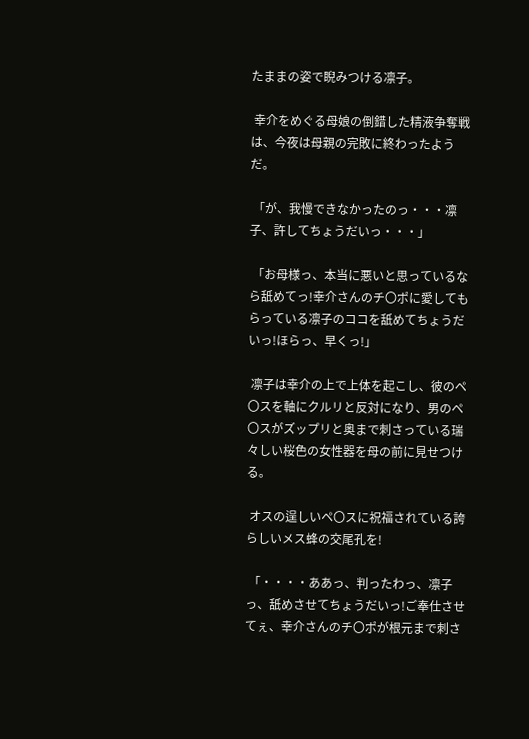たままの姿で睨みつける凛子。

 幸介をめぐる母娘の倒錯した精液争奪戦は、今夜は母親の完敗に終わったようだ。

 「が、我慢できなかったのっ・・・凛子、許してちょうだいっ・・・」

 「お母様っ、本当に悪いと思っているなら舐めてっ!幸介さんのチ〇ポに愛してもらっている凛子のココを舐めてちょうだいっ!ほらっ、早くっ!」

 凛子は幸介の上で上体を起こし、彼のペ〇スを軸にクルリと反対になり、男のペ〇スがズップリと奥まで刺さっている瑞々しい桜色の女性器を母の前に見せつける。

 オスの逞しいペ〇スに祝福されている誇らしいメス蜂の交尾孔を!

 「・・・・ああっ、判ったわっ、凛子っ、舐めさせてちょうだいっ!ご奉仕させてぇ、幸介さんのチ〇ポが根元まで刺さ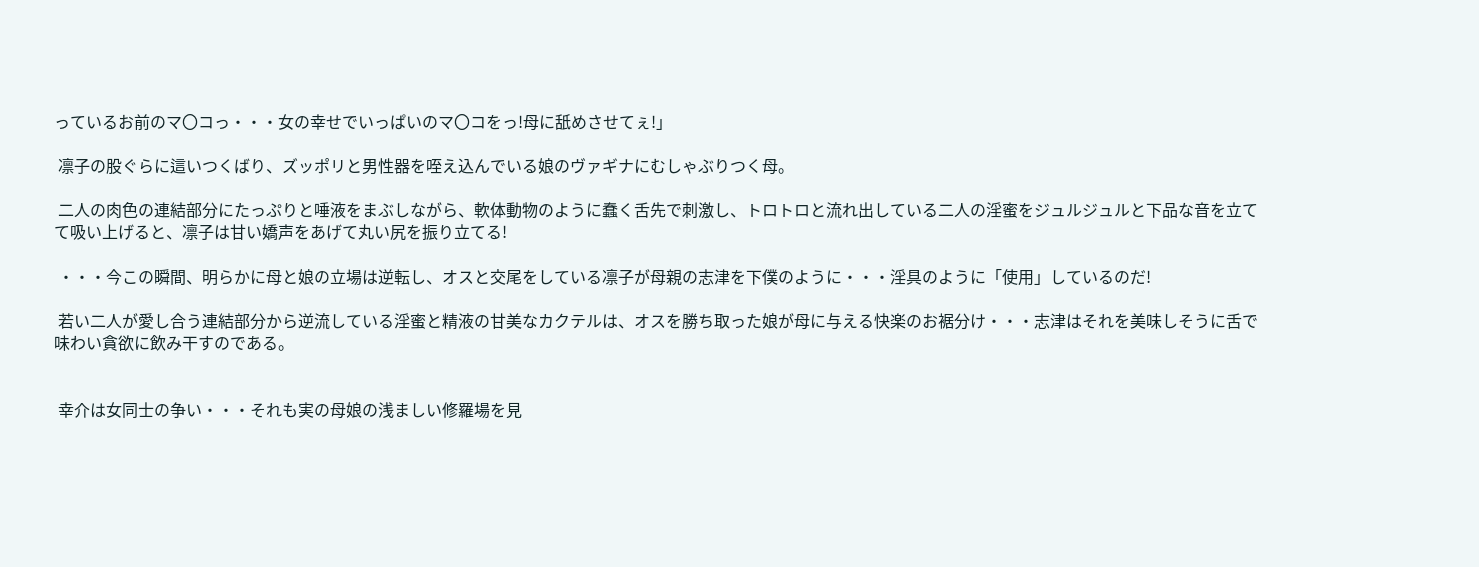っているお前のマ〇コっ・・・女の幸せでいっぱいのマ〇コをっ!母に舐めさせてぇ!」

 凛子の股ぐらに這いつくばり、ズッポリと男性器を咥え込んでいる娘のヴァギナにむしゃぶりつく母。

 二人の肉色の連結部分にたっぷりと唾液をまぶしながら、軟体動物のように蠢く舌先で刺激し、トロトロと流れ出している二人の淫蜜をジュルジュルと下品な音を立てて吸い上げると、凛子は甘い嬌声をあげて丸い尻を振り立てる!

 ・・・今この瞬間、明らかに母と娘の立場は逆転し、オスと交尾をしている凛子が母親の志津を下僕のように・・・淫具のように「使用」しているのだ!

 若い二人が愛し合う連結部分から逆流している淫蜜と精液の甘美なカクテルは、オスを勝ち取った娘が母に与える快楽のお裾分け・・・志津はそれを美味しそうに舌で味わい貪欲に飲み干すのである。


 幸介は女同士の争い・・・それも実の母娘の浅ましい修羅場を見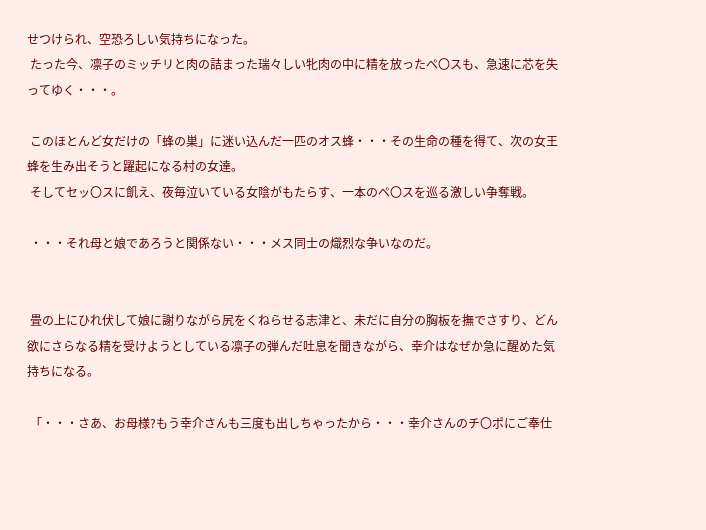せつけられ、空恐ろしい気持ちになった。
 たった今、凛子のミッチリと肉の詰まった瑞々しい牝肉の中に精を放ったペ〇スも、急速に芯を失ってゆく・・・。

 このほとんど女だけの「蜂の巣」に迷い込んだ一匹のオス蜂・・・その生命の種を得て、次の女王蜂を生み出そうと躍起になる村の女達。
 そしてセッ〇スに飢え、夜毎泣いている女陰がもたらす、一本のペ〇スを巡る激しい争奪戦。

 ・・・それ母と娘であろうと関係ない・・・メス同士の熾烈な争いなのだ。


 畳の上にひれ伏して娘に謝りながら尻をくねらせる志津と、未だに自分の胸板を撫でさすり、どん欲にさらなる精を受けようとしている凛子の弾んだ吐息を聞きながら、幸介はなぜか急に醒めた気持ちになる。

 「・・・さあ、お母様?もう幸介さんも三度も出しちゃったから・・・幸介さんのチ〇ポにご奉仕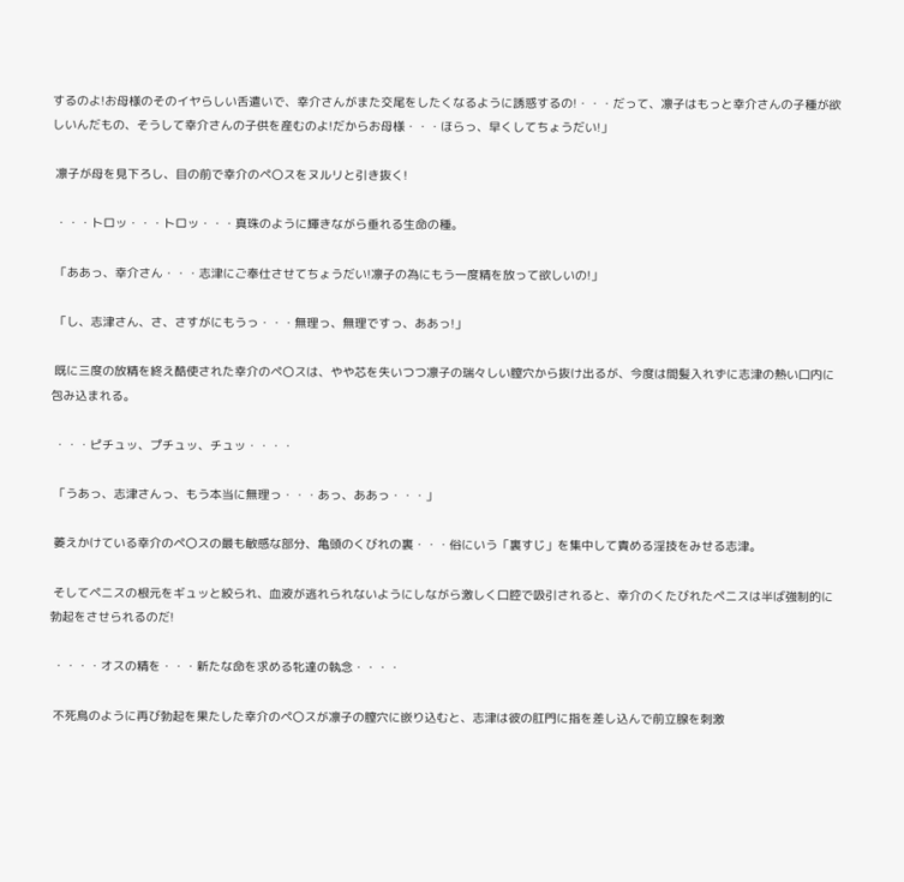するのよ!お母様のそのイヤらしい舌遣いで、幸介さんがまた交尾をしたくなるように誘惑するの!・・・だって、凛子はもっと幸介さんの子種が欲しいんだもの、そうして幸介さんの子供を産むのよ!だからお母様・・・ほらっ、早くしてちょうだい!」

 凛子が母を見下ろし、目の前で幸介のペ〇スをヌルリと引き抜く!

 ・・・トロッ・・・トロッ・・・真珠のように輝きながら垂れる生命の種。

 「ああっ、幸介さん・・・志津にご奉仕させてちょうだい!凛子の為にもう一度精を放って欲しいの!」

 「し、志津さん、さ、さすがにもうっ・・・無理っ、無理ですっ、ああっ!」

 既に三度の放精を終え酷使された幸介のペ〇スは、やや芯を失いつつ凛子の瑞々しい膣穴から抜け出るが、今度は間髪入れずに志津の熱い口内に包み込まれる。

 ・・・ピチュッ、プチュッ、チュッ・・・・

 「うあっ、志津さんっ、もう本当に無理っ・・・あっ、ああっ・・・」

 萎えかけている幸介のペ〇スの最も敏感な部分、亀頭のくびれの裏・・・俗にいう「裏すじ」を集中して責める淫技をみせる志津。

 そしてペニスの根元をギュッと絞られ、血液が逃れられないようにしながら激しく口腔で吸引されると、幸介のくたびれたペニスは半ば強制的に勃起をさせられるのだ!

 ・・・・オスの精を・・・新たな命を求める牝達の執念・・・・

 不死鳥のように再び勃起を果たした幸介のペ〇スが凛子の膣穴に嵌り込むと、志津は彼の肛門に指を差し込んで前立腺を刺激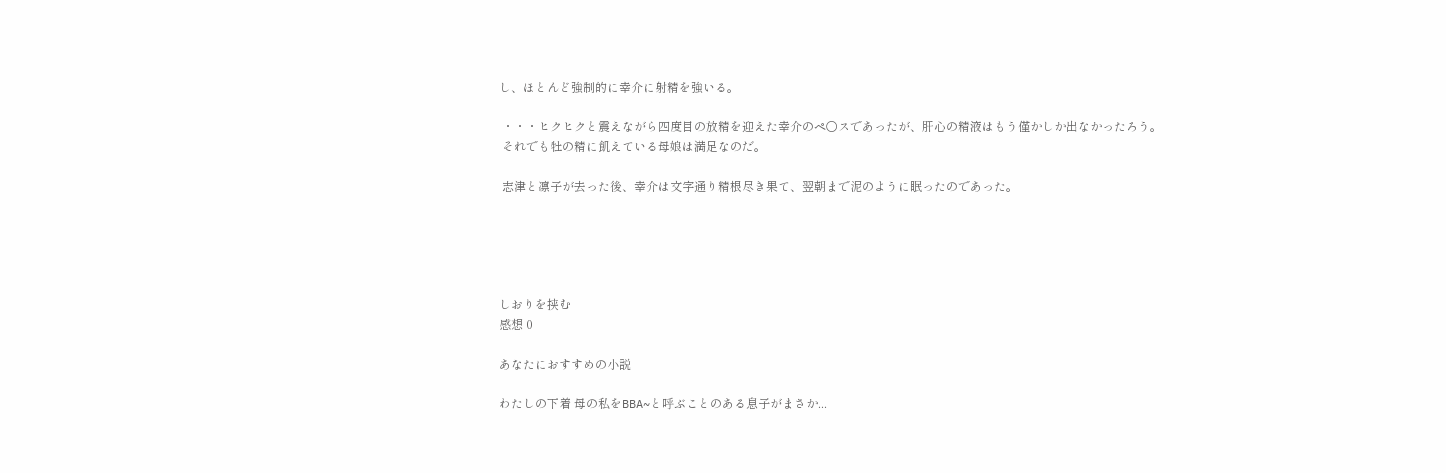し、ほとんど強制的に幸介に射精を強いる。

 ・・・ヒクヒクと震えながら四度目の放精を迎えた幸介のペ〇スであったが、肝心の精液はもう僅かしか出なかったろう。
 それでも牡の精に飢えている母娘は満足なのだ。

 志津と凛子が去った後、幸介は文字通り精根尽き果て、翌朝まで泥のように眠ったのであった。





しおりを挟む
感想 0

あなたにおすすめの小説

わたしの下着 母の私をBBA~と呼ぶことのある息子がまさか...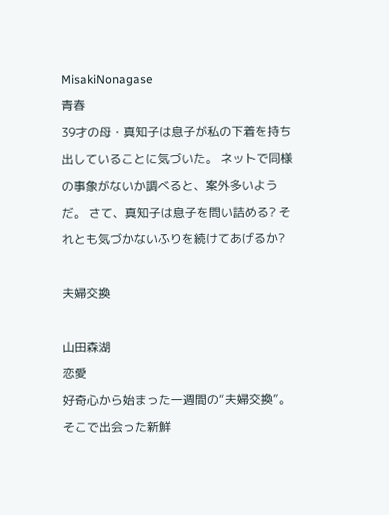MisakiNonagase
青春
39才の母・真知子は息子が私の下着を持ち出していることに気づいた。 ネットで同様の事象がないか調べると、案外多いようだ。 さて、真知子は息子を問い詰める? それとも気づかないふりを続けてあげるか?

夫婦交換

山田森湖
恋愛
好奇心から始まった一週間の“夫婦交換”。そこで出会った新鮮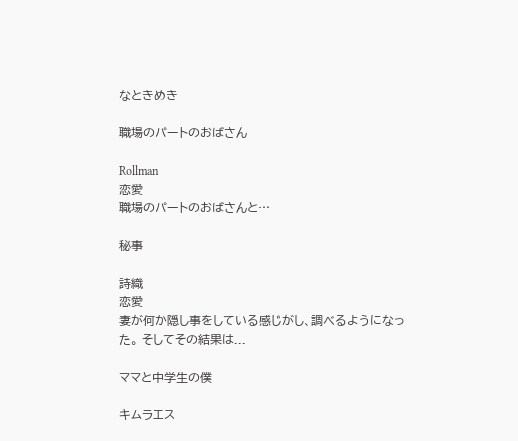なときめき

職場のパートのおばさん

Rollman
恋愛
職場のパートのおばさんと…

秘事

詩織
恋愛
妻が何か隠し事をしている感じがし、調べるようになった。 そしてその結果は...

ママと中学生の僕

キムラエス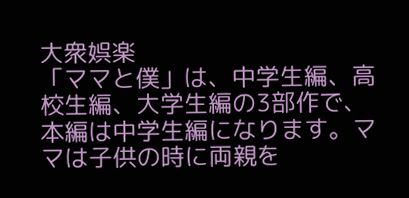大衆娯楽
「ママと僕」は、中学生編、高校生編、大学生編の3部作で、本編は中学生編になります。ママは子供の時に両親を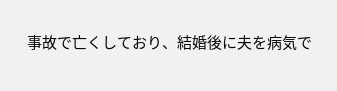事故で亡くしており、結婚後に夫を病気で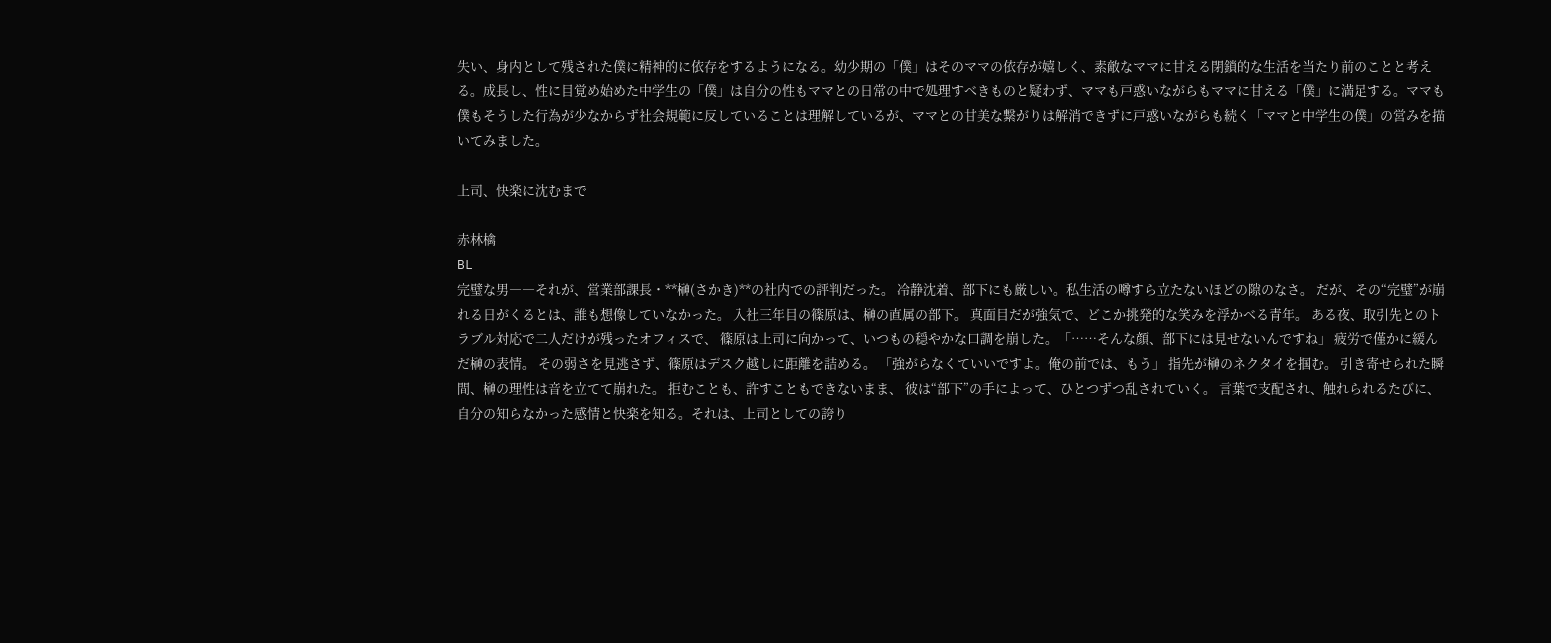失い、身内として残された僕に精神的に依存をするようになる。幼少期の「僕」はそのママの依存が嬉しく、素敵なママに甘える閉鎖的な生活を当たり前のことと考える。成長し、性に目覚め始めた中学生の「僕」は自分の性もママとの日常の中で処理すべきものと疑わず、ママも戸惑いながらもママに甘える「僕」に満足する。ママも僕もそうした行為が少なからず社会規範に反していることは理解しているが、ママとの甘美な繋がりは解消できずに戸惑いながらも続く「ママと中学生の僕」の営みを描いてみました。

上司、快楽に沈むまで

赤林檎
BL
完璧な男――それが、営業部課長・**榊(さかき)**の社内での評判だった。 冷静沈着、部下にも厳しい。私生活の噂すら立たないほどの隙のなさ。 だが、その“完璧”が崩れる日がくるとは、誰も想像していなかった。 入社三年目の篠原は、榊の直属の部下。 真面目だが強気で、どこか挑発的な笑みを浮かべる青年。 ある夜、取引先とのトラブル対応で二人だけが残ったオフィスで、 篠原は上司に向かって、いつもの穏やかな口調を崩した。「……そんな顔、部下には見せないんですね」 疲労で僅かに緩んだ榊の表情。 その弱さを見逃さず、篠原はデスク越しに距離を詰める。 「強がらなくていいですよ。俺の前では、もう」 指先が榊のネクタイを掴む。 引き寄せられた瞬間、榊の理性は音を立てて崩れた。 拒むことも、許すこともできないまま、 彼は“部下”の手によって、ひとつずつ乱されていく。 言葉で支配され、触れられるたびに、自分の知らなかった感情と快楽を知る。それは、上司としての誇り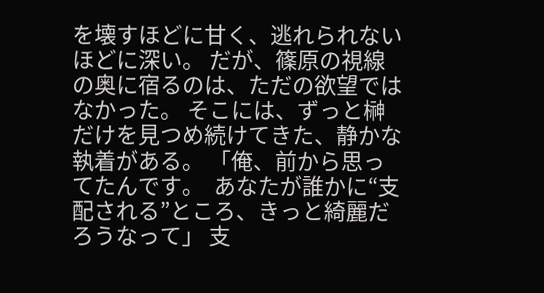を壊すほどに甘く、逃れられないほどに深い。 だが、篠原の視線の奥に宿るのは、ただの欲望ではなかった。 そこには、ずっと榊だけを見つめ続けてきた、静かな執着がある。 「俺、前から思ってたんです。  あなたが誰かに“支配される”ところ、きっと綺麗だろうなって」 支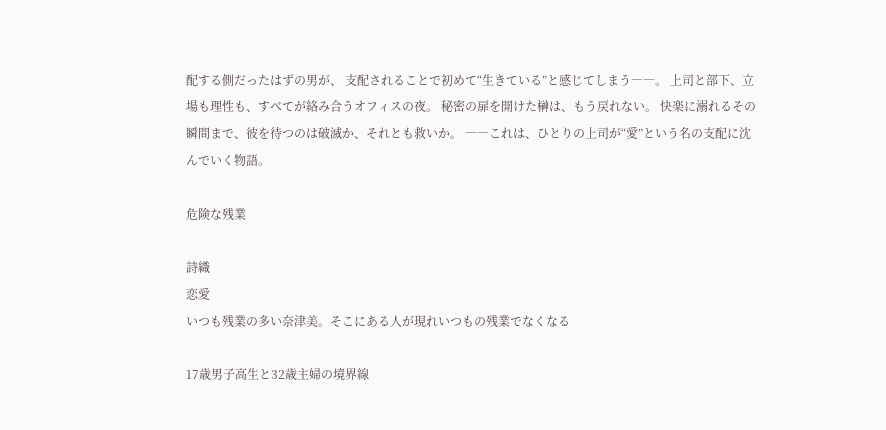配する側だったはずの男が、 支配されることで初めて“生きている”と感じてしまう――。 上司と部下、立場も理性も、すべてが絡み合うオフィスの夜。 秘密の扉を開けた榊は、もう戻れない。 快楽に溺れるその瞬間まで、彼を待つのは破滅か、それとも救いか。 ――これは、ひとりの上司が“愛”という名の支配に沈んでいく物語。

危険な残業

詩織
恋愛
いつも残業の多い奈津美。そこにある人が現れいつもの残業でなくなる

17歳男子高生と32歳主婦の境界線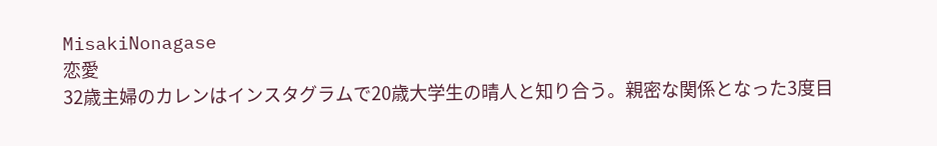MisakiNonagase
恋愛
32歳主婦のカレンはインスタグラムで20歳大学生の晴人と知り合う。親密な関係となった3度目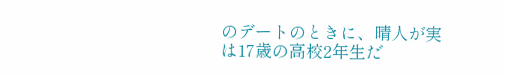のデートのときに、晴人が実は17歳の高校2年生だ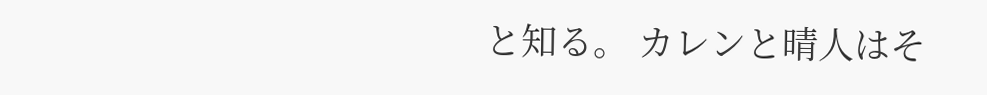と知る。 カレンと晴人はそ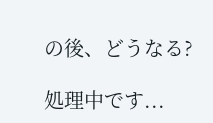の後、どうなる?

処理中です...